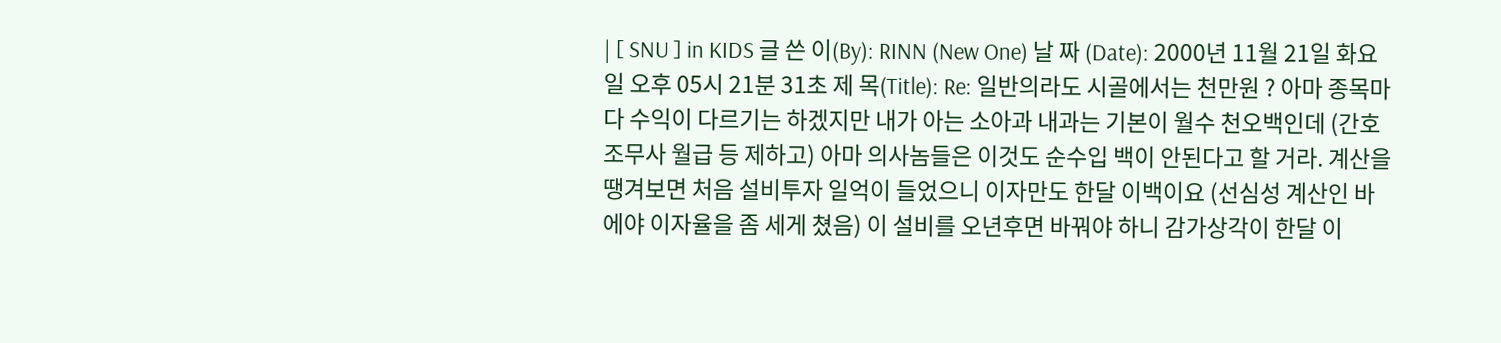| [ SNU ] in KIDS 글 쓴 이(By): RINN (New One) 날 짜 (Date): 2000년 11월 21일 화요일 오후 05시 21분 31초 제 목(Title): Re: 일반의라도 시골에서는 천만원 ? 아마 종목마다 수익이 다르기는 하겠지만 내가 아는 소아과 내과는 기본이 월수 천오백인데 (간호조무사 월급 등 제하고) 아마 의사놈들은 이것도 순수입 백이 안된다고 할 거라. 계산을 땡겨보면 처음 설비투자 일억이 들었으니 이자만도 한달 이백이요 (선심성 계산인 바에야 이자율을 좀 세게 쳤음) 이 설비를 오년후면 바꿔야 하니 감가상각이 한달 이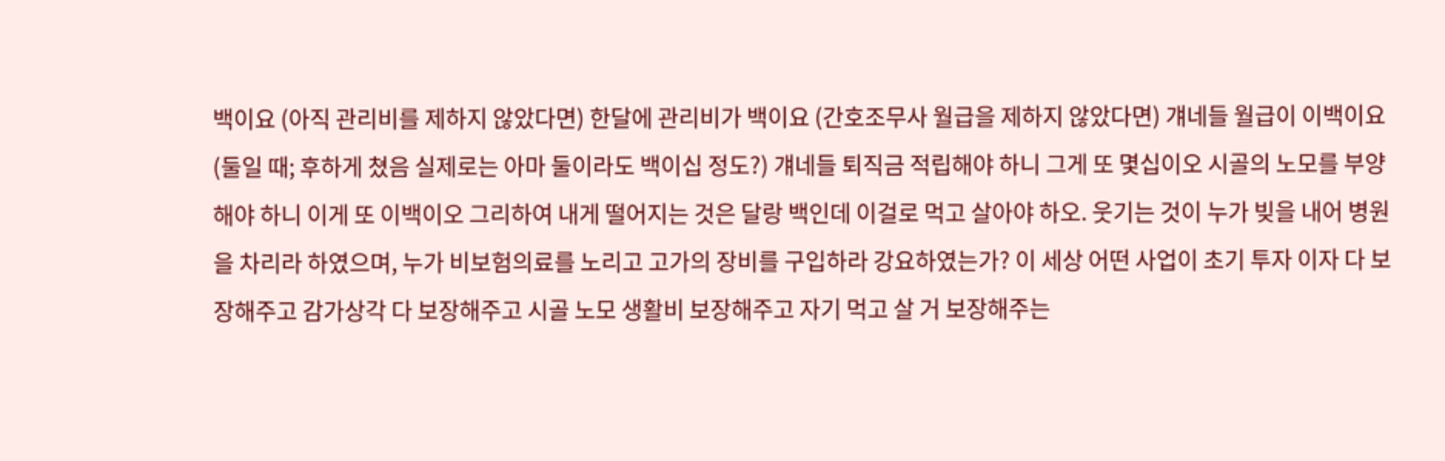백이요 (아직 관리비를 제하지 않았다면) 한달에 관리비가 백이요 (간호조무사 월급을 제하지 않았다면) 걔네들 월급이 이백이요 (둘일 때; 후하게 쳤음 실제로는 아마 둘이라도 백이십 정도?) 걔네들 퇴직금 적립해야 하니 그게 또 몇십이오 시골의 노모를 부양해야 하니 이게 또 이백이오 그리하여 내게 떨어지는 것은 달랑 백인데 이걸로 먹고 살아야 하오. 웃기는 것이 누가 빚을 내어 병원을 차리라 하였으며, 누가 비보험의료를 노리고 고가의 장비를 구입하라 강요하였는가? 이 세상 어떤 사업이 초기 투자 이자 다 보장해주고 감가상각 다 보장해주고 시골 노모 생활비 보장해주고 자기 먹고 살 거 보장해주는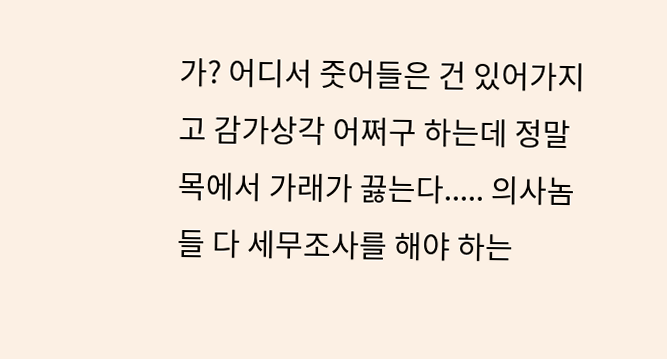가? 어디서 줏어들은 건 있어가지고 감가상각 어쩌구 하는데 정말 목에서 가래가 끓는다..... 의사놈들 다 세무조사를 해야 하는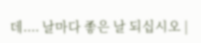데.... 날마다 좋은 날 되십시오 |